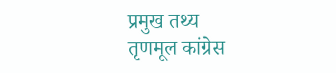प्रमुख तथ्य
तृणमूल कांग्रेस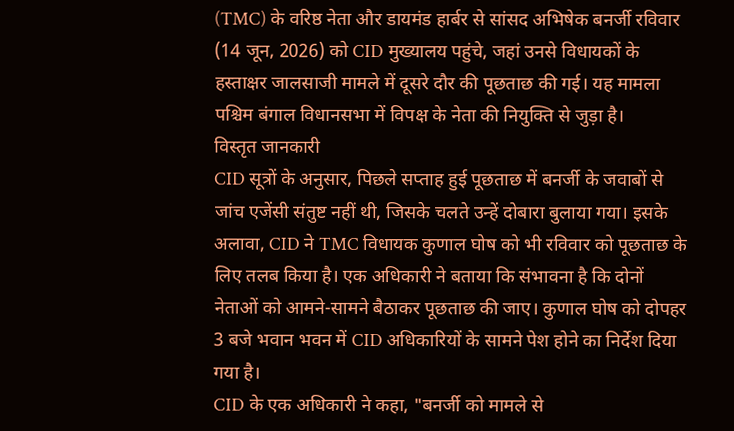(TMC) के वरिष्ठ नेता और डायमंड हार्बर से सांसद अभिषेक बनर्जी रविवार (14 जून, 2026) को CID मुख्यालय पहुंचे, जहां उनसे विधायकों के हस्ताक्षर जालसाजी मामले में दूसरे दौर की पूछताछ की गई। यह मामला पश्चिम बंगाल विधानसभा में विपक्ष के नेता की नियुक्ति से जुड़ा है।
विस्तृत जानकारी
CID सूत्रों के अनुसार, पिछले सप्ताह हुई पूछताछ में बनर्जी के जवाबों से जांच एजेंसी संतुष्ट नहीं थी, जिसके चलते उन्हें दोबारा बुलाया गया। इसके अलावा, CID ने TMC विधायक कुणाल घोष को भी रविवार को पूछताछ के लिए तलब किया है। एक अधिकारी ने बताया कि संभावना है कि दोनों नेताओं को आमने-सामने बैठाकर पूछताछ की जाए। कुणाल घोष को दोपहर 3 बजे भवान भवन में CID अधिकारियों के सामने पेश होने का निर्देश दिया गया है।
CID के एक अधिकारी ने कहा, "बनर्जी को मामले से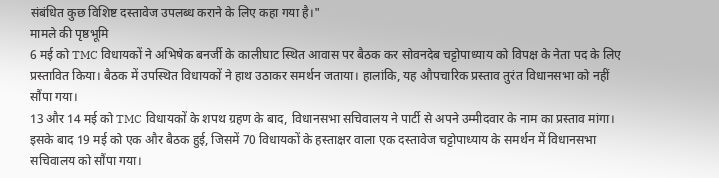संबंधित कुछ विशिष्ट दस्तावेज उपलब्ध कराने के लिए कहा गया है।"
मामले की पृष्ठभूमि
6 मई को TMC विधायकों ने अभिषेक बनर्जी के कालीघाट स्थित आवास पर बैठक कर सोवनदेब चट्टोपाध्याय को विपक्ष के नेता पद के लिए प्रस्तावित किया। बैठक में उपस्थित विधायकों ने हाथ उठाकर समर्थन जताया। हालांकि, यह औपचारिक प्रस्ताव तुरंत विधानसभा को नहीं सौंपा गया।
13 और 14 मई को TMC विधायकों के शपथ ग्रहण के बाद, विधानसभा सचिवालय ने पार्टी से अपने उम्मीदवार के नाम का प्रस्ताव मांगा। इसके बाद 19 मई को एक और बैठक हुई, जिसमें 70 विधायकों के हस्ताक्षर वाला एक दस्तावेज चट्टोपाध्याय के समर्थन में विधानसभा सचिवालय को सौंपा गया।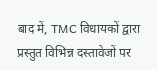बाद में, TMC विधायकों द्वारा प्रस्तुत विभिन्न दस्तावेजों पर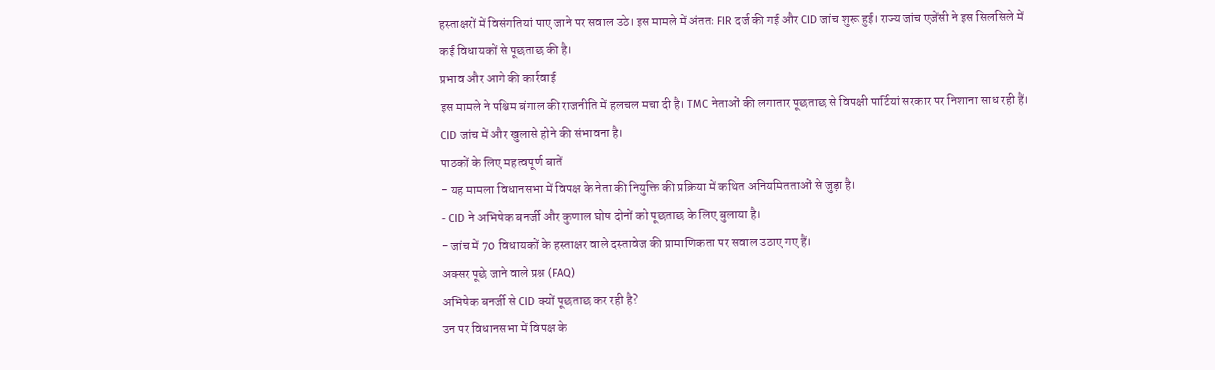हस्ताक्षरों में विसंगतियां पाए जाने पर सवाल उठे। इस मामले में अंततः FIR दर्ज की गई और CID जांच शुरू हुई। राज्य जांच एजेंसी ने इस सिलसिले में कई विधायकों से पूछताछ की है।
प्रभाव और आगे की कार्रवाई
इस मामले ने पश्चिम बंगाल की राजनीति में हलचल मचा दी है। TMC नेताओं की लगातार पूछताछ से विपक्षी पार्टियां सरकार पर निशाना साध रही हैं। CID जांच में और खुलासे होने की संभावना है।
पाठकों के लिए महत्वपूर्ण बातें
- यह मामला विधानसभा में विपक्ष के नेता की नियुक्ति की प्रक्रिया में कथित अनियमितताओं से जुड़ा है।
- CID ने अभिषेक बनर्जी और कुणाल घोष दोनों को पूछताछ के लिए बुलाया है।
- जांच में 70 विधायकों के हस्ताक्षर वाले दस्तावेज की प्रामाणिकता पर सवाल उठाए गए हैं।
अक्सर पूछे जाने वाले प्रश्न (FAQ)
अभिषेक बनर्जी से CID क्यों पूछताछ कर रही है?
उन पर विधानसभा में विपक्ष के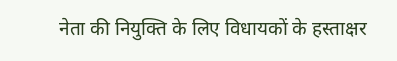नेता की नियुक्ति के लिए विधायकों के हस्ताक्षर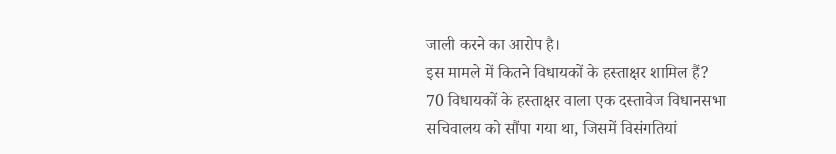जाली करने का आरोप है।
इस मामले में कितने विधायकों के हस्ताक्षर शामिल हैं?
70 विधायकों के हस्ताक्षर वाला एक दस्तावेज विधानसभा सचिवालय को सौंपा गया था, जिसमें विसंगतियां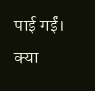पाई गईं।
क्या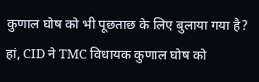कुणाल घोष को भी पूछताछ के लिए बुलाया गया है?
हां, CID ने TMC विधायक कुणाल घोष को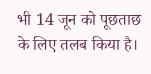भी 14 जून को पूछताछ के लिए तलब किया है।